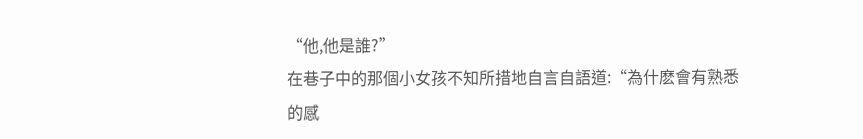“他,他是誰?”
在巷子中的那個小女孩不知所措地自言自語道:“為什麽會有熟悉的感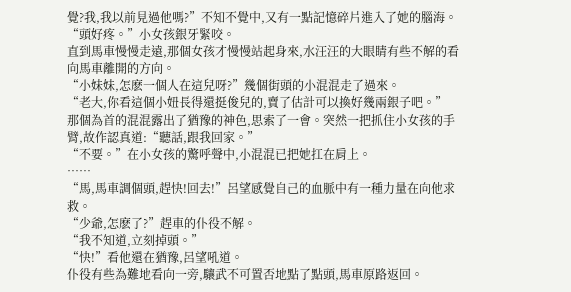覺?我,我以前見過他嗎?”不知不覺中,又有一點記憶碎片進入了她的腦海。
“頭好疼。”小女孩銀牙緊咬。
直到馬車慢慢走遠,那個女孩才慢慢站起身來,水汪汪的大眼睛有些不解的看向馬車離開的方向。
“小妹妹,怎麽一個人在這兒呀?”幾個街頭的小混混走了過來。
“老大,你看這個小妞長得還挺俊兒的,賣了估計可以換好幾兩銀子吧。”
那個為首的混混露出了猶豫的神色,思索了一會。突然一把抓住小女孩的手臂,故作認真道:“聽話,跟我回家。”
“不要。”在小女孩的驚呼聲中,小混混已把她扛在肩上。
……
“馬,馬車調個頭,趕快!回去!”呂望感覺自己的血脈中有一種力量在向他求救。
“少爺,怎麽了?”趕車的仆役不解。
“我不知道,立刻掉頭。”
“快!”看他還在猶豫,呂望吼道。
仆役有些為難地看向一旁,驤武不可置否地點了點頭,馬車原路返回。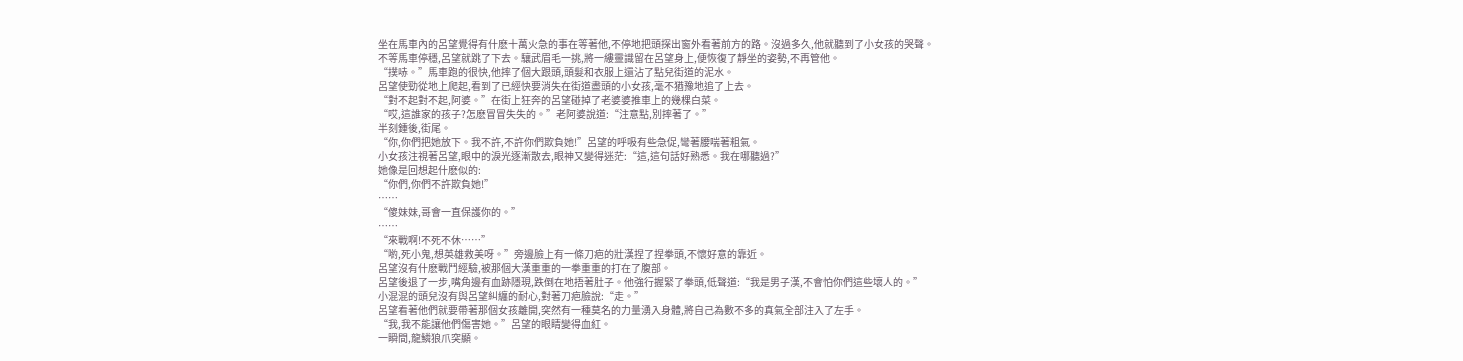坐在馬車內的呂望覺得有什麽十萬火急的事在等著他,不停地把頭探出窗外看著前方的路。沒過多久,他就聽到了小女孩的哭聲。
不等馬車停穩,呂望就跳了下去。驤武眉毛一挑,將一縷靈識留在呂望身上,便恢復了靜坐的姿勢,不再管他。
“撲哧。”馬車跑的很快,他摔了個大跟頭,頭髮和衣服上還沾了點兒街道的泥水。
呂望使勁從地上爬起,看到了已經快要消失在街道盡頭的小女孩,毫不猶豫地追了上去。
“對不起對不起,阿婆。”在街上狂奔的呂望碰掉了老婆婆推車上的幾棵白菜。
“哎,這誰家的孩子?怎麽冒冒失失的。”老阿婆說道:“注意點,別摔著了。”
半刻鍾後,街尾。
“你,你們把她放下。我不許,不許你們欺負她!”呂望的呼吸有些急促,彎著腰喘著粗氣。
小女孩注視著呂望,眼中的淚光逐漸散去,眼神又變得迷茫:“這,這句話好熟悉。我在哪聽過?”
她像是回想起什麽似的:
“你們,你們不許欺負她!”
……
“傻妹妹,哥會一直保護你的。”
……
“來戰啊!不死不休……”
“喲,死小鬼,想英雄救美呀。”旁邊臉上有一條刀疤的壯漢捏了捏拳頭,不懷好意的靠近。
呂望沒有什麽戰鬥經驗,被那個大漢重重的一拳重重的打在了腹部。
呂望後退了一步,嘴角邊有血跡隱現,跌倒在地捂著肚子。他強行握緊了拳頭,低聲道:“我是男子漢,不會怕你們這些壞人的。”
小混混的頭兒沒有與呂望糾纏的耐心,對著刀疤臉說:“走。”
呂望看著他們就要帶著那個女孩離開,突然有一種莫名的力量湧入身體,將自己為數不多的真氣全部注入了左手。
“我,我不能讓他們傷害她。”呂望的眼睛變得血紅。
一瞬間,龍鱗狼爪突顯。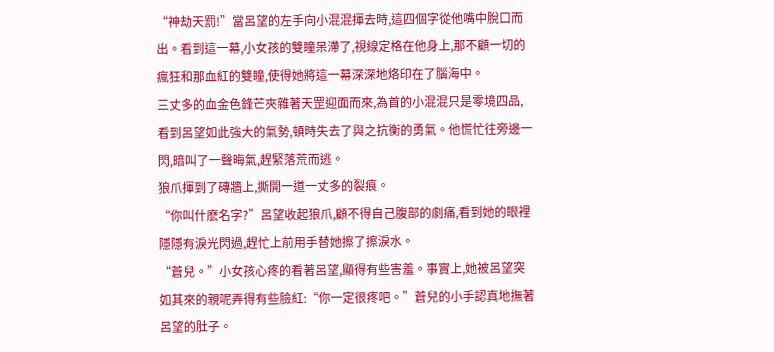“神劫天罰!”當呂望的左手向小混混揮去時,這四個字從他嘴中脫口而出。看到這一幕,小女孩的雙瞳呆滯了,視線定格在他身上,那不顧一切的瘋狂和那血紅的雙瞳,使得她將這一幕深深地烙印在了腦海中。
三丈多的血金色鋒芒夾雜著天罡迎面而來,為首的小混混只是零境四品,看到呂望如此強大的氣勢,頓時失去了與之抗衡的勇氣。他慌忙往旁邊一閃,暗叫了一聲晦氣,趕緊落荒而逃。
狼爪揮到了磚牆上,撕開一道一丈多的裂痕。
“你叫什麽名字?”呂望收起狼爪,顧不得自己腹部的劇痛,看到她的眼裡隱隱有淚光閃過,趕忙上前用手替她擦了擦淚水。
“蒼兒。”小女孩心疼的看著呂望,顯得有些害羞。事實上,她被呂望突如其來的親呢弄得有些臉紅:“你一定很疼吧。”蒼兒的小手認真地撫著呂望的肚子。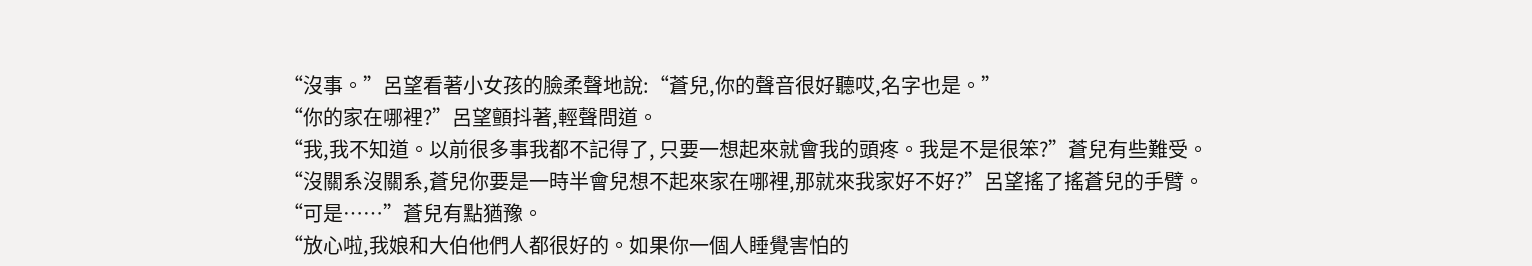“沒事。”呂望看著小女孩的臉柔聲地說:“蒼兒,你的聲音很好聽哎,名字也是。”
“你的家在哪裡?”呂望顫抖著,輕聲問道。
“我,我不知道。以前很多事我都不記得了, 只要一想起來就會我的頭疼。我是不是很笨?”蒼兒有些難受。
“沒關系沒關系,蒼兒你要是一時半會兒想不起來家在哪裡,那就來我家好不好?”呂望搖了搖蒼兒的手臂。
“可是……”蒼兒有點猶豫。
“放心啦,我娘和大伯他們人都很好的。如果你一個人睡覺害怕的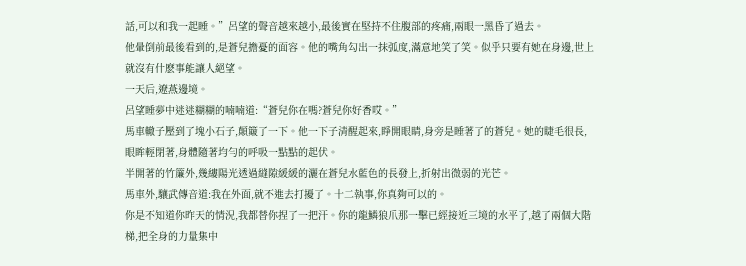話,可以和我一起睡。”呂望的聲音越來越小,最後實在堅持不住腹部的疼痛,兩眼一黑昏了過去。
他暈倒前最後看到的,是蒼兒擔憂的面容。他的嘴角勾出一抹弧度,滿意地笑了笑。似乎只要有她在身邊,世上就沒有什麽事能讓人絕望。
一天后,遼燕邊境。
呂望睡夢中迷迷糊糊的喃喃道:“蒼兒你在嗎?蒼兒你好香哎。”
馬車轍子壓到了塊小石子,顛簸了一下。他一下子清醒起來,睜開眼睛,身旁是睡著了的蒼兒。她的睫毛很長,眼眸輕閉著,身體隨著均勻的呼吸一點點的起伏。
半開著的竹簾外,幾縷陽光透過縫隙緩緩的灑在蒼兒水藍色的長發上,折射出微弱的光芒。
馬車外,驤武傳音道:我在外面,就不進去打擾了。十二執事,你真夠可以的。
你是不知道你昨天的情況,我都替你捏了一把汗。你的龍鱗狼爪那一擊已經接近三境的水平了,越了兩個大階梯,把全身的力量集中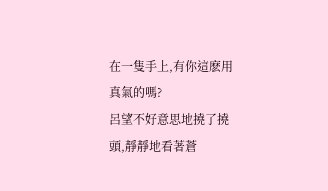在一隻手上,有你這麽用真氣的嗎?
呂望不好意思地撓了撓頭,靜靜地看著蒼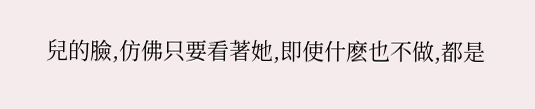兒的臉,仿佛只要看著她,即使什麽也不做,都是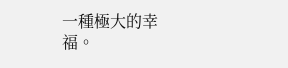一種極大的幸福。